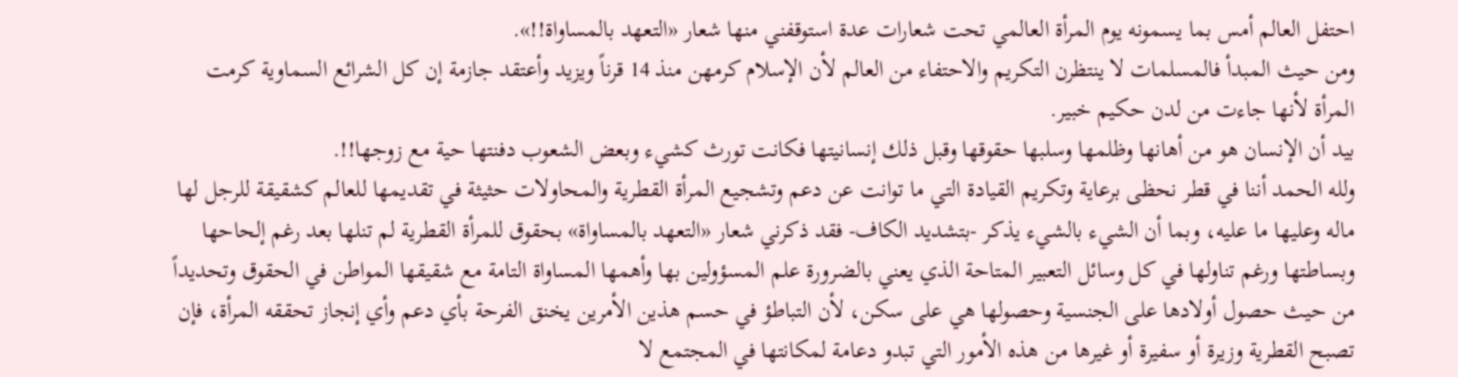احتفل العالم أمس بما يسمونه يوم المرأة العالمي تحت شعارات عدة استوقفني منها شعار «التعهد بالمساواة!!».
ومن حيث المبدأ فالمسلمات لا ينتظرن التكريم والاحتفاء من العالم لأن الإسلام كرمهن منذ 14 قرناً ويزيد وأعتقد جازمة إن كل الشرائع السماوية كرمت المرأة لأنها جاءت من لدن حكيم خبير.
بيد أن الإنسان هو من أهانها وظلمها وسلبها حقوقها وقبل ذلك إنسانيتها فكانت تورث كشيء وبعض الشعوب دفنتها حية مع زوجها!!.
ولله الحمد أننا في قطر نحظى برعاية وتكريم القيادة التي ما توانت عن دعم وتشجيع المرأة القطرية والمحاولات حثيثة في تقديمها للعالم كشقيقة للرجل لها ماله وعليها ما عليه، وبما أن الشيء بالشيء يذكر -بتشديد الكاف- فقد ذكرني شعار «التعهد بالمساواة» بحقوق للمرأة القطرية لم تنلها بعد رغم إلحاحها وبساطتها ورغم تناولها في كل وسائل التعبير المتاحة الذي يعني بالضرورة علم المسؤولين بها وأهمها المساواة التامة مع شقيقها المواطن في الحقوق وتحديداً من حيث حصول أولادها على الجنسية وحصولها هي على سكن، لأن التباطؤ في حسم هذين الأمرين يخنق الفرحة بأي دعم وأي إنجاز تحققه المرأة، فإن تصبح القطرية وزيرة أو سفيرة أو غيرها من هذه الأمور التي تبدو دعامة لمكانتها في المجتمع لا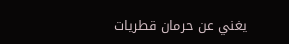يغني عن حرمان قطريات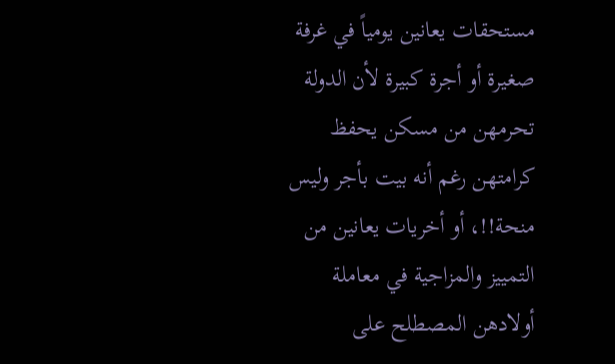مستحقات يعانين يومياً في غرفة صغيرة أو أجرة كبيرة لأن الدولة تحرمهن من مسكن يحفظ كرامتهن رغم أنه بيت بأجر وليس منحة!!، أو أخريات يعانين من التمييز والمزاجية في معاملة أولادهن المصطلح على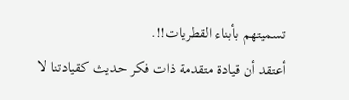تسميتهم بأبناء القطريات!!.
أعتقد أن قيادة متقدمة ذات فكر حديث كقيادتنا لا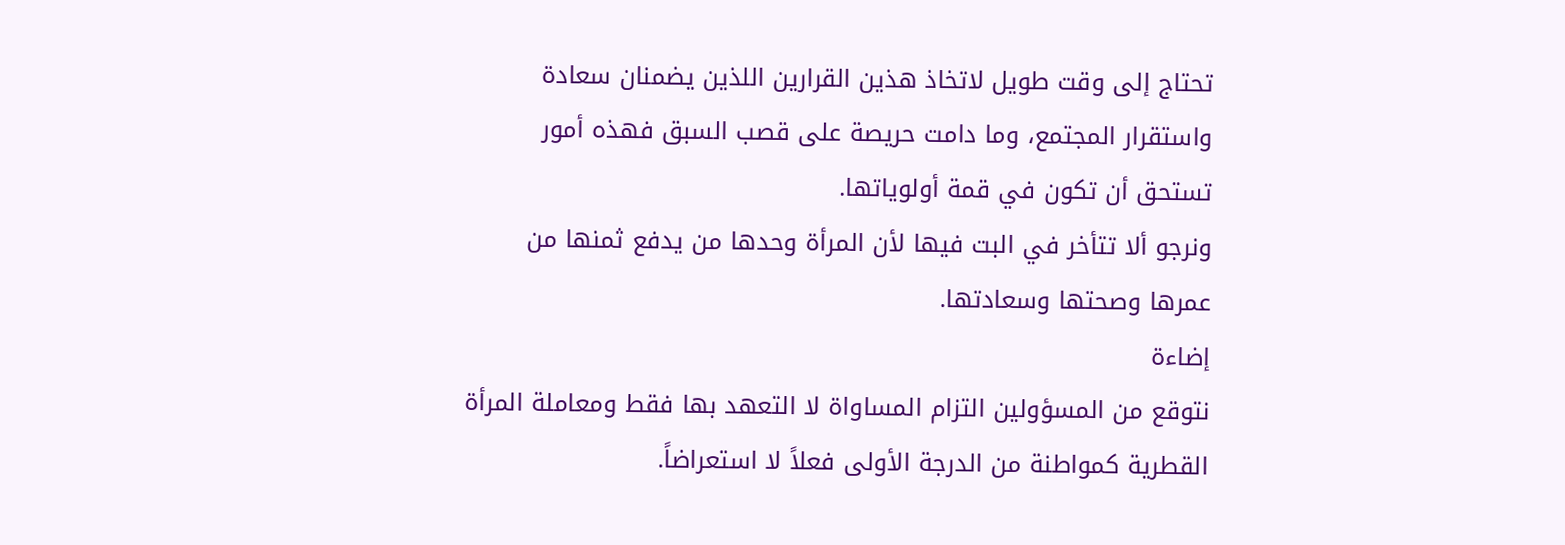تحتاج إلى وقت طويل لاتخاذ هذين القرارين اللذين يضمنان سعادة واستقرار المجتمع، وما دامت حريصة على قصب السبق فهذه أمور تستحق أن تكون في قمة أولوياتها.
ونرجو ألا تتأخر في البت فيها لأن المرأة وحدها من يدفع ثمنها من عمرها وصحتها وسعادتها.
إضاءة
نتوقع من المسؤولين التزام المساواة لا التعهد بها فقط ومعاملة المرأة القطرية كمواطنة من الدرجة الأولى فعلاً لا استعراضاً.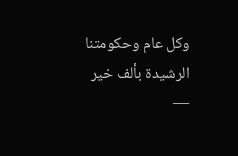وكل عام وحكومتنا الرشيدة بألف خير
—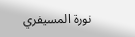نورة المسيفري